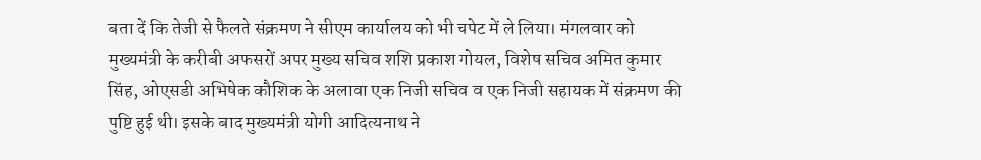बता दें कि तेजी से फैलते संक्रमण ने सीएम कार्यालय को भी चपेट में ले लिया। मंगलवार को मुख्यमंत्री के करीबी अफसरों अपर मुख्य सचिव शशि प्रकाश गोयल, विशेष सचिव अमित कुमार सिंह, ओएसडी अभिषेक कौशिक के अलावा एक निजी सचिव व एक निजी सहायक में संक्रमण की पुष्टि हुई थी। इसके बाद मुख्यमंत्री योगी आदित्यनाथ ने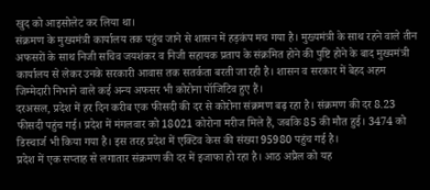खुद को आइसोलेट कर लिया था।
संक्रमण के मुख्यमंत्री कार्यालय तक पहुंच जाने से शासन में हड़कंप मच गया है। मुख्यमंत्री के साथ रहने वाले तीन अफसरों के साथ निजी सचिव जयशंकर व निजी सहायक प्रताप के संक्रमित होने की पुष्टि होने के बाद मुख्यमंत्री कार्यालय से लेकर उनके सरकारी आवास तक सतर्कता बरती जा रही है। शासन व सरकार में बेहद अहम जिम्मेदारी निभाने वाले कई अन्य अफसर भी कोरोना पॉजिटिव हुए हैं।
दरअसल, प्रदेश में हर दिन करीब एक फीसदी की दर से कोरोना संक्रमण बढ़ रहा है। संक्रमण की दर 8.23 फीसदी पहुंच गई। प्रदेश में मंगलवार को 18021 कोरोना मरीज मिले हैं, जबकि 85 की मौत हुई। 3474 को डिस्चार्ज भी किया गया है। इस तरह प्रदेश में एक्टिव केस की संख्या 95980 पहुंच गई है।
प्रदेश में एक सप्ताह से लगातार संक्रमण की दर में इजाफा हो रहा है। आठ अप्रैल को यह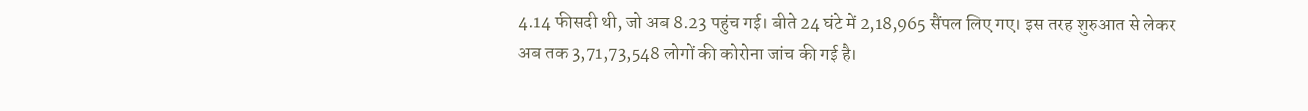4.14 फीसदी थी, जो अब 8.23 पहुंच गई। बीते 24 घंटे में 2,18,965 सैंपल लिए गए। इस तरह शुरुआत से लेकर अब तक 3,71,73,548 लोगों की कोरोना जांच की गई है।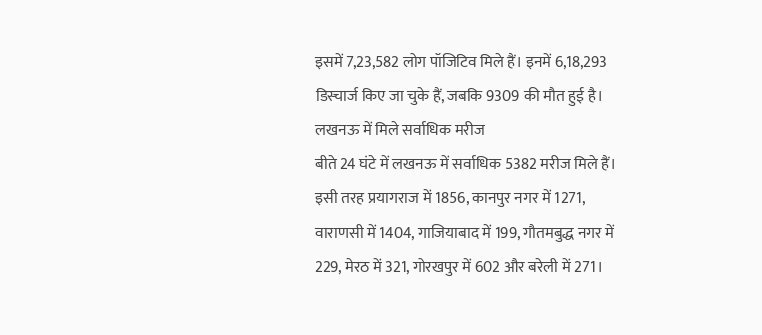इसमें 7,23,582 लोग पॉजिटिव मिले हैं। इनमें 6,18,293 डिस्चार्ज किए जा चुके हैं, जबकि 9309 की मौत हुई है।
लखनऊ में मिले सर्वाधिक मरीज
बीते 24 घंटे में लखनऊ में सर्वाधिक 5382 मरीज मिले हैं। इसी तरह प्रयागराज में 1856, कानपुर नगर में 1271, वाराणसी में 1404, गाजियाबाद में 199, गौतमबुद्ध नगर में 229, मेरठ में 321, गोरखपुर में 602 और बरेली में 271।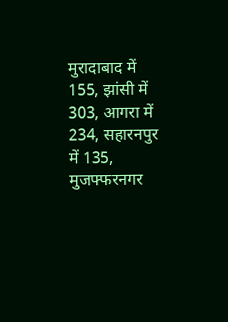मुरादाबाद में 155, झांसी में 303, आगरा में 234, सहारनपुर में 135, मुजफ्फरनगर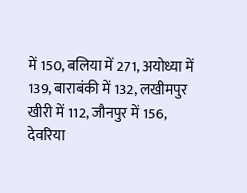में 150, बलिया में 271, अयोध्या में 139, बाराबंकी में 132, लखीमपुर खीरी में 112, जौनपुर में 156, देवरिया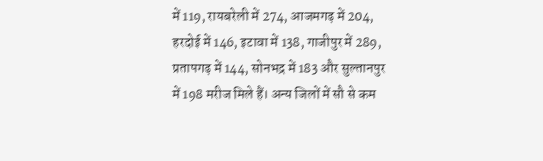में 119, रायबरेली में 274, आजमगढ़ में 204, हरदोई में 146, इटावा में 138, गाजीपुर में 289, प्रतापगढ़ में 144, सोनभद्र में 183 और सुल्तानपुर में 198 मरीज मिले हैं। अन्य जिलों में सौ से कम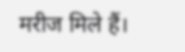मरीज मिले हैं।